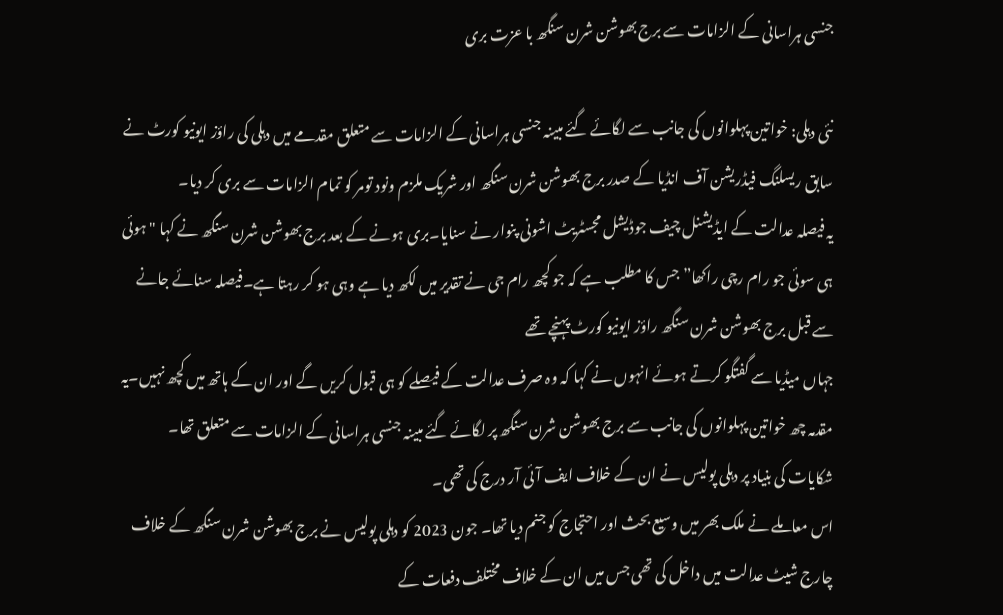جنسی ہراسانی کے الزامات سے برج بھوشن شرن سنگھ با عزت بری

نئی دہلی: خواتین پہلوانوں کی جانب سے لگائے گئے مبینہ جنسی ہراسانی کے الزامات سے متعلق مقدمے میں دہلی کی راؤز ایونیو کورٹ نے سابق ریسلنگ فیڈریشن آف انڈیا کے صدر برج بھوشن شرن سنگھ اور شریک ملزم ونود تومر کو تمام الزامات سے بری کر دیا۔
یہ فیصلہ عدالت کے ایڈیشنل چیف جوڈیشل مجسٹریٹ اشونی پنوار نے سنایا۔بری ہونے کے بعد برج بھوشن شرن سنگھ نے کہا "ہوئی ہی سوئی جو رام رچی راکھا” جس کا مطلب ہے کہ جو کچھ رام جی نے تقدیر میں لکھ دیا ہے وہی ہو کر رہتا ہے۔فیصلہ سنائے جانے سے قبل برج بھوشن شرن سنگھ راؤز ایونیو کورٹ پہنچے تھے
جہاں میڈیا سے گفتگو کرتے ہوئے انہوں نے کہا کہ وہ صرف عدالت کے فیصلے کو ہی قبول کریں گے اور ان کے ہاتھ میں کچھ نہیں۔یہ مقدمہ چھ خواتین پہلوانوں کی جانب سے برج بھوشن شرن سنگھ پر لگائے گئے مبینہ جنسی ہراسانی کے الزامات سے متعلق تھا۔ شکایات کی بنیاد پر دہلی پولیس نے ان کے خلاف ایف آئی آر درج کی تھی۔
اس معاملے نے ملک بھر میں وسیع بحث اور احتجاج کو جنم دیا تھا۔ جون 2023 کو دہلی پولیس نے برج بھوشن شرن سنگھ کے خلاف چارج شیٹ عدالت میں داخل کی تھی جس میں ان کے خلاف مختلف دفعات کے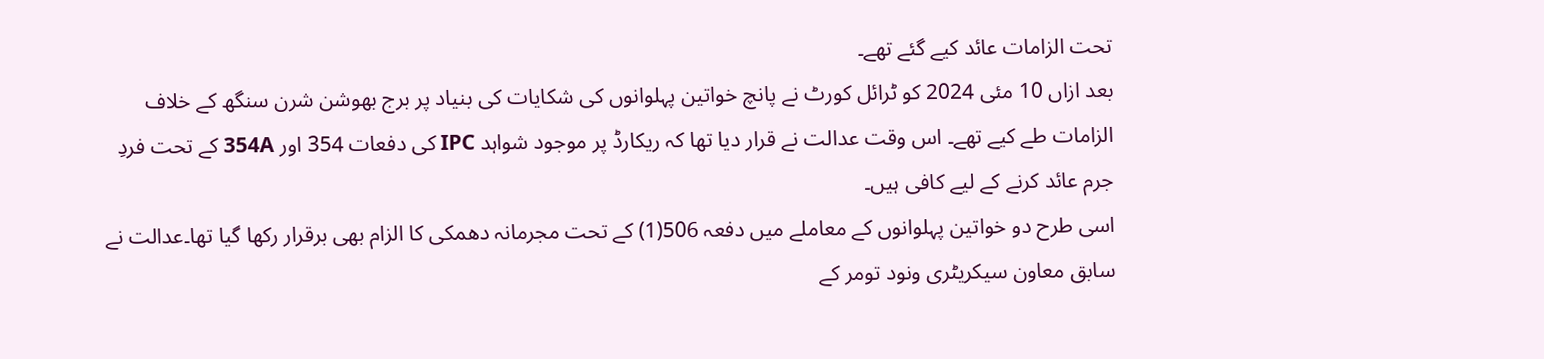تحت الزامات عائد کیے گئے تھے۔
بعد ازاں 10 مئی 2024 کو ٹرائل کورٹ نے پانچ خواتین پہلوانوں کی شکایات کی بنیاد پر برج بھوشن شرن سنگھ کے خلاف الزامات طے کیے تھے۔ اس وقت عدالت نے قرار دیا تھا کہ ریکارڈ پر موجود شواہد IPC کی دفعات 354 اور 354A کے تحت فردِ جرم عائد کرنے کے لیے کافی ہیں۔
اسی طرح دو خواتین پہلوانوں کے معاملے میں دفعہ 506(1) کے تحت مجرمانہ دھمکی کا الزام بھی برقرار رکھا گیا تھا۔عدالت نے سابق معاون سیکریٹری ونود تومر کے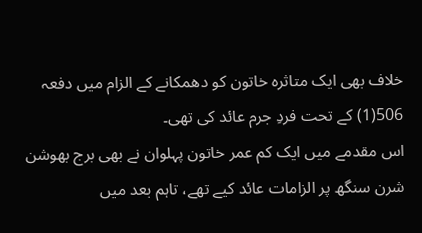خلاف بھی ایک متاثرہ خاتون کو دھمکانے کے الزام میں دفعہ 506(1) کے تحت فردِ جرم عائد کی تھی۔
اس مقدمے میں ایک کم عمر خاتون پہلوان نے بھی برج بھوشن شرن سنگھ پر الزامات عائد کیے تھے، تاہم بعد میں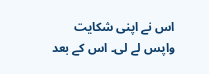اس نے اپنی شکایت واپس لے لی۔ اس کے بعد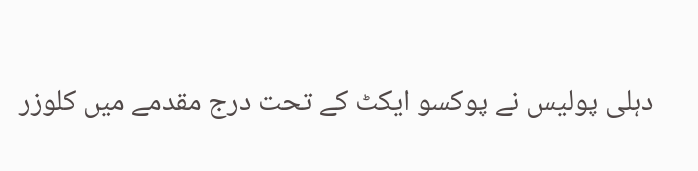دہلی پولیس نے پوکسو ایکٹ کے تحت درج مقدمے میں کلوزر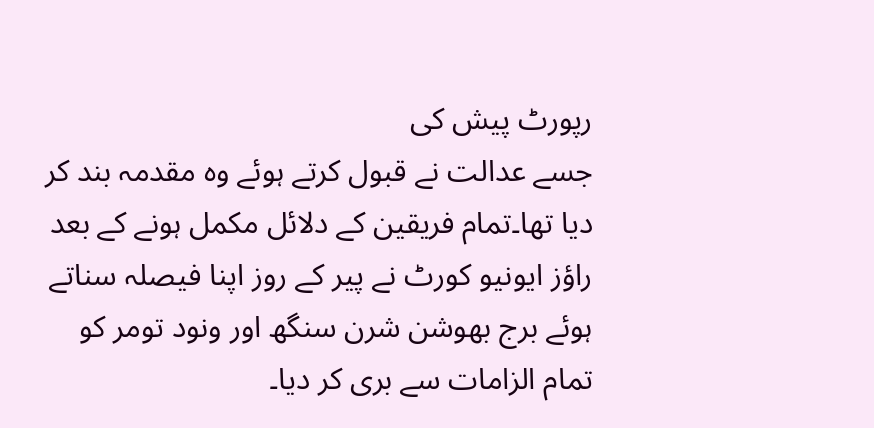رپورٹ پیش کی
جسے عدالت نے قبول کرتے ہوئے وہ مقدمہ بند کر دیا تھا۔تمام فریقین کے دلائل مکمل ہونے کے بعد راؤز ایونیو کورٹ نے پیر کے روز اپنا فیصلہ سناتے ہوئے برج بھوشن شرن سنگھ اور ونود تومر کو تمام الزامات سے بری کر دیا۔